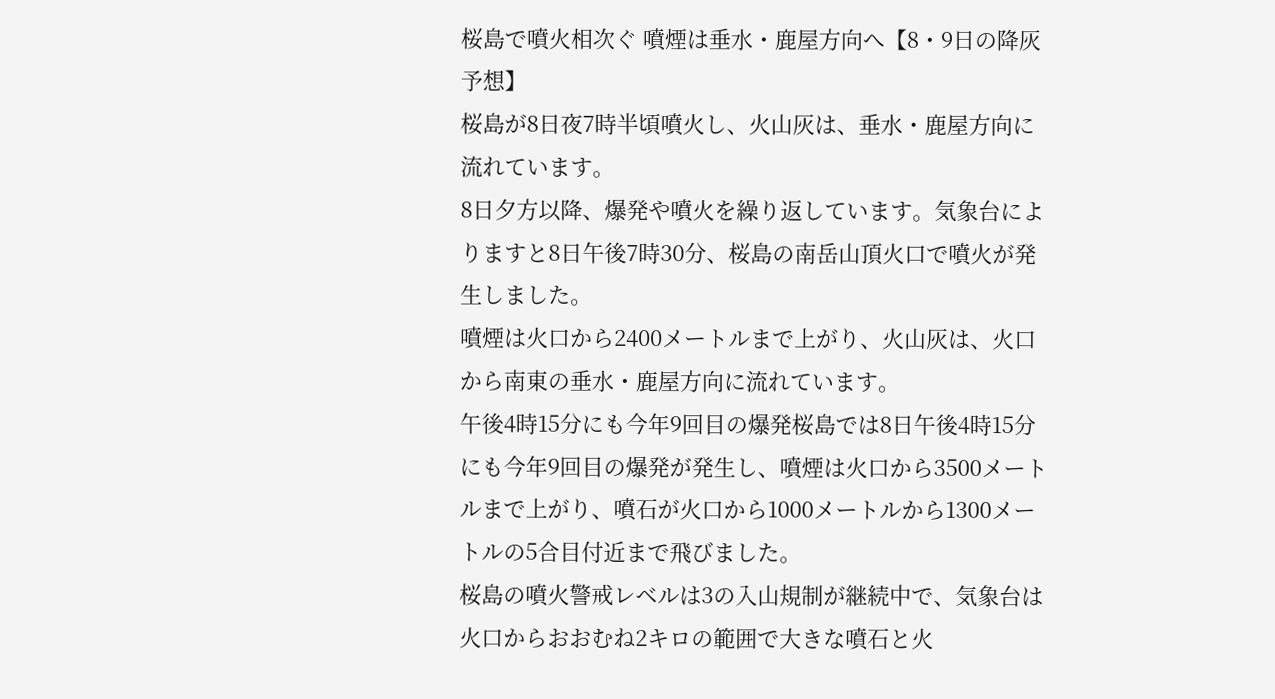桜島で噴火相次ぐ 噴煙は垂水・鹿屋方向へ【8・9日の降灰予想】
桜島が8日夜7時半頃噴火し、火山灰は、垂水・鹿屋方向に流れています。
8日夕方以降、爆発や噴火を繰り返しています。気象台によりますと8日午後7時30分、桜島の南岳山頂火口で噴火が発生しました。
噴煙は火口から2400メートルまで上がり、火山灰は、火口から南東の垂水・鹿屋方向に流れています。
午後4時15分にも今年9回目の爆発桜島では8日午後4時15分にも今年9回目の爆発が発生し、噴煙は火口から3500メートルまで上がり、噴石が火口から1000メートルから1300メートルの5合目付近まで飛びました。
桜島の噴火警戒レベルは3の入山規制が継続中で、気象台は火口からおおむね2キロの範囲で大きな噴石と火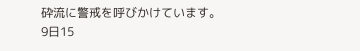砕流に警戒を呼びかけています。
9日15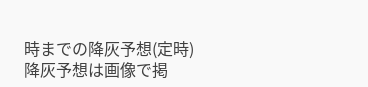時までの降灰予想(定時)降灰予想は画像で掲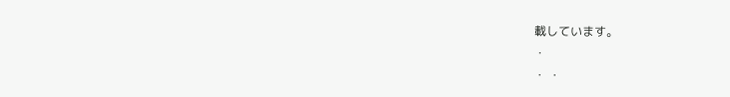載しています。
・
・ ・